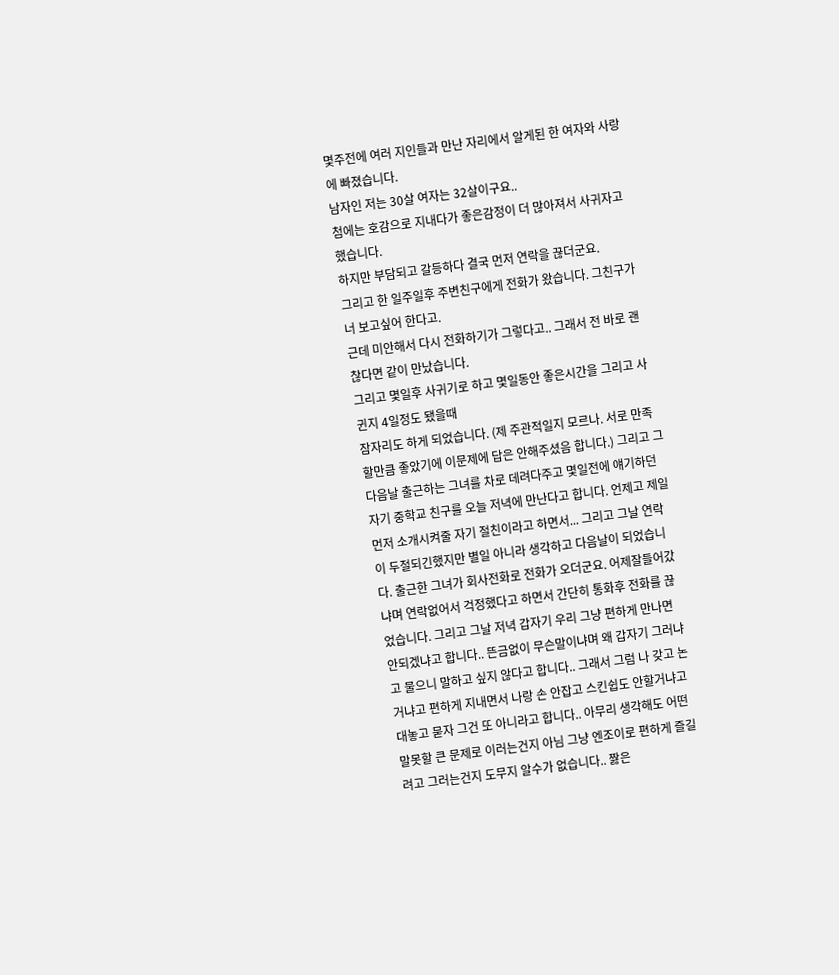몇주전에 여러 지인들과 만난 자리에서 알게된 한 여자와 사랑에 빠졌습니다.
남자인 저는 30살 여자는 32살이구요..
첨에는 호감으로 지내다가 좋은감정이 더 많아져서 사귀자고했습니다.
하지만 부담되고 갈등하다 결국 먼저 연락을 끊더군요.
그리고 한 일주일후 주변친구에게 전화가 왔습니다. 그친구가 너 보고싶어 한다고.
근데 미안해서 다시 전화하기가 그렇다고.. 그래서 전 바로 괜찮다면 같이 만났습니다.
그리고 몇일후 사귀기로 하고 몇일동안 좋은시간을 그리고 사귄지 4일정도 됐을때
잠자리도 하게 되었습니다. (제 주관적일지 모르나. 서로 만족할만큼 좋았기에 이문제에 답은 안해주셨음 합니다.) 그리고 그 다음날 출근하는 그녀를 차로 데려다주고 몇일전에 얘기하던 자기 중학교 친구를 오늘 저녁에 만난다고 합니다. 언제고 제일먼저 소개시켜줄 자기 절친이라고 하면서... 그리고 그날 연락이 두절되긴했지만 별일 아니라 생각하고 다음날이 되었습니다. 출근한 그녀가 회사전화로 전화가 오더군요. 어제잘들어갔냐며 연락없어서 걱정했다고 하면서 간단히 통화후 전화를 끊었습니다. 그리고 그날 저녁 갑자기 우리 그냥 편하게 만나면 안되겠냐고 합니다.. 뜬금없이 무슨말이냐며 왜 갑자기 그러냐고 물으니 말하고 싶지 않다고 합니다.. 그래서 그럼 나 갖고 논거냐고 편하게 지내면서 나랑 손 안잡고 스킨쉽도 안할거냐고 대놓고 묻자 그건 또 아니라고 합니다.. 아무리 생각해도 어떤 말못할 큰 문제로 이러는건지 아님 그냥 엔조이로 편하게 즐길려고 그러는건지 도무지 알수가 없습니다.. 짫은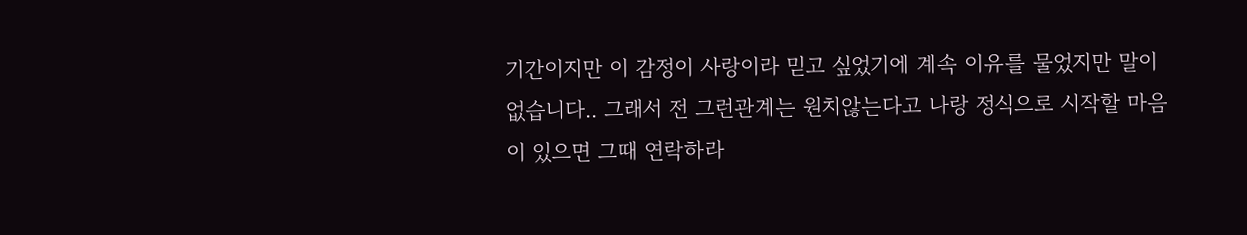기간이지만 이 감정이 사랑이라 믿고 싶었기에 계속 이유를 물었지만 말이 없습니다.. 그래서 전 그런관계는 원치않는다고 나랑 정식으로 시작할 마음이 있으면 그때 연락하라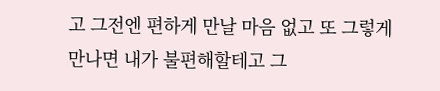고 그전엔 편하게 만날 마음 없고 또 그렇게 만나면 내가 불편해할테고 그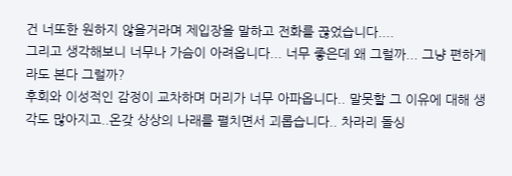건 너또한 원하지 않을거라며 제입장을 말하고 전화를 끊었습니다....
그리고 생각해보니 너무나 가슴이 아려옵니다... 너무 좋은데 왜 그럴까... 그냥 편하게라도 본다 그럴까?
후회와 이성적인 감정이 교차하며 머리가 너무 아파옵니다.. 말못할 그 이유에 대해 생각도 많아지고..온갖 상상의 나래를 펼치면서 괴롭습니다.. 차라리 돌싱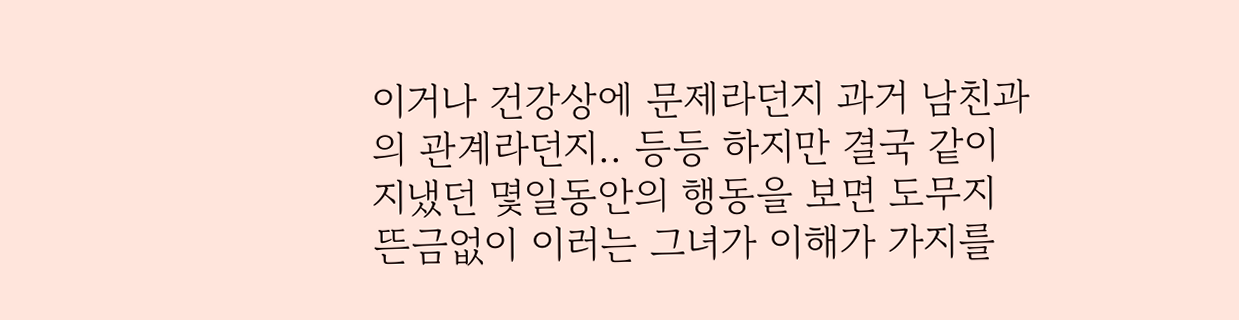이거나 건강상에 문제라던지 과거 남친과의 관계라던지.. 등등 하지만 결국 같이 지냈던 몇일동안의 행동을 보면 도무지 뜬금없이 이러는 그녀가 이해가 가지를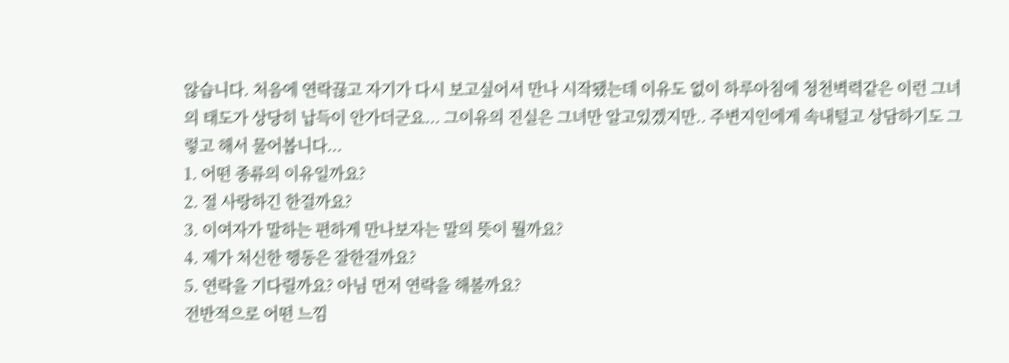않습니다. 처음에 연락끊고 자기가 다시 보고싶어서 만나 시작됐는데 이유도 없이 하루아침에 청천벽력같은 이런 그녀의 태도가 상당히 납득이 안가더군요... 그이유의 진실은 그녀만 알고있겠지만.. 주변지인에게 속내털고 상담하기도 그렇고 해서 물어봅니다...
1. 어떤 종류의 이유일까요?
2. 절 사랑하긴 한걸까요?
3. 이여자가 말하는 편하게 만나보자는 말의 뜻이 뭘까요?
4. 제가 처신한 행동은 잘한걸까요?
5. 연락을 기다릴까요? 아님 먼저 연락을 해볼까요?
전반적으로 어떤 느낌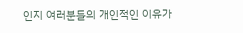인지 여러분들의 개인적인 이유가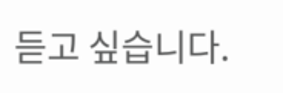듣고 싶습니다.